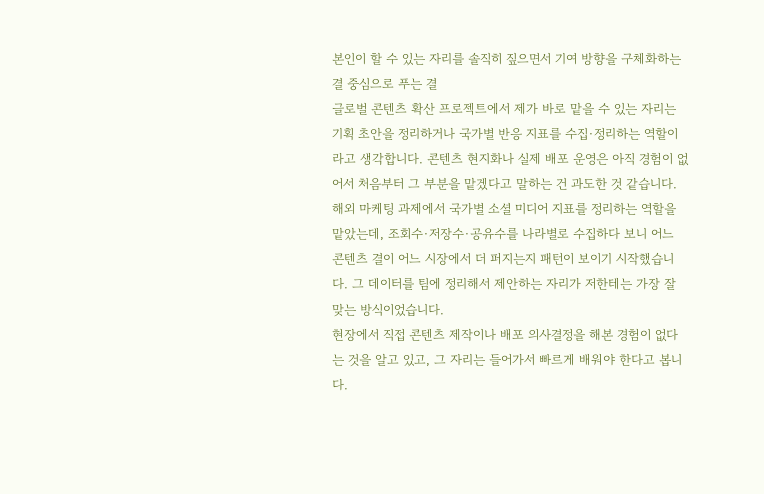본인이 할 수 있는 자리를 솔직히 짚으면서 기여 방향을 구체화하는 결 중심으로 푸는 결
글로벌 콘텐츠 확산 프로젝트에서 제가 바로 맡을 수 있는 자리는 기획 초안을 정리하거나 국가별 반응 지표를 수집·정리하는 역할이라고 생각합니다. 콘텐츠 현지화나 실제 배포 운영은 아직 경험이 없어서 처음부터 그 부분을 맡겠다고 말하는 건 과도한 것 같습니다.
해외 마케팅 과제에서 국가별 소셜 미디어 지표를 정리하는 역할을 맡았는데, 조회수·저장수·공유수를 나라별로 수집하다 보니 어느 콘텐츠 결이 어느 시장에서 더 퍼지는지 패턴이 보이기 시작했습니다. 그 데이터를 팀에 정리해서 제안하는 자리가 저한테는 가장 잘 맞는 방식이었습니다.
현장에서 직접 콘텐츠 제작이나 배포 의사결정을 해본 경험이 없다는 것을 알고 있고, 그 자리는 들어가서 빠르게 배워야 한다고 봅니다.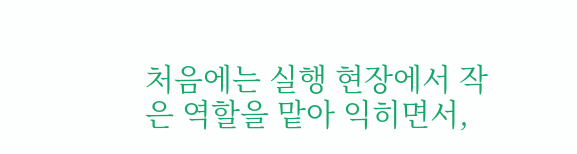처음에는 실행 현장에서 작은 역할을 맡아 익히면서,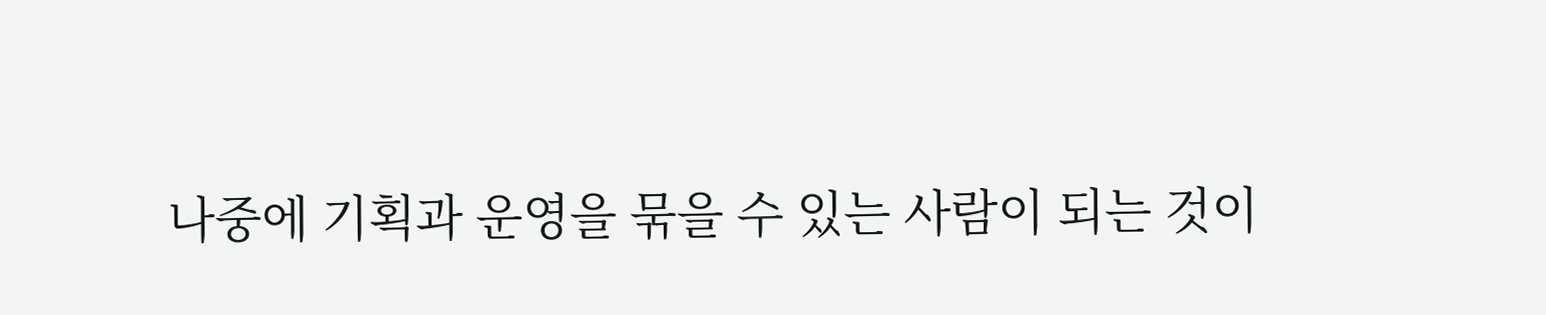나중에 기획과 운영을 묶을 수 있는 사람이 되는 것이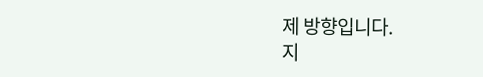제 방향입니다.
지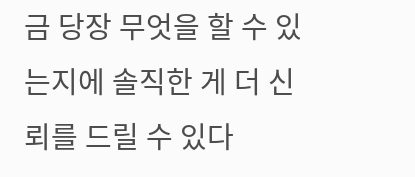금 당장 무엇을 할 수 있는지에 솔직한 게 더 신뢰를 드릴 수 있다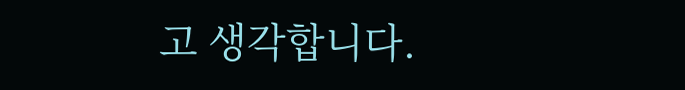고 생각합니다.